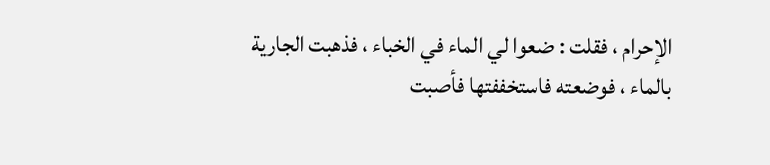الإحرام ، فقلت : ضعوا لي الماء في الخباء ، فذهبت الجارية بالماء ، فوضعته فاستخففتها فأصبت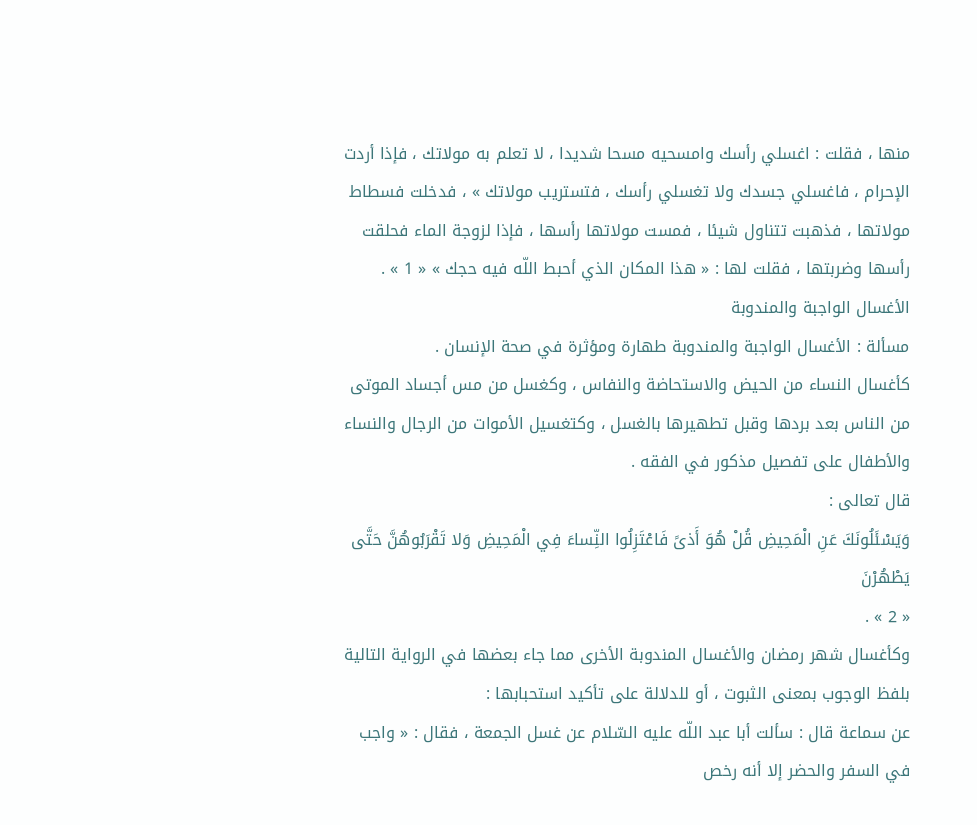منها ، فقلت : اغسلي رأسك وامسحيه مسحا شديدا ، لا تعلم به مولاتك ، فإذا أردت الإحرام ، فاغسلي جسدك ولا تغسلي رأسك ، فتستريب مولاتك » ، فدخلت فسطاط مولاتها ، فذهبت تتناول شيئا ، فمست مولاتها رأسها ، فإذا لزوجة الماء فحلقت رأسها وضربتها ، فقلت لها : « هذا المكان الذي أحبط اللّه فيه حجك » « 1 » .
الأغسال الواجبة والمندوبة
مسألة : الأغسال الواجبة والمندوبة طهارة ومؤثرة في صحة الإنسان .
كأغسال النساء من الحيض والاستحاضة والنفاس ، وكغسل من مس أجساد الموتى من الناس بعد بردها وقبل تطهيرها بالغسل ، وكتغسيل الأموات من الرجال والنساء والأطفال على تفصيل مذكور في الفقه .
قال تعالى :
وَيَسْئَلُونَكَ عَنِ الْمَحِيضِ قُلْ هُوَ أَذىً فَاعْتَزِلُوا النِّساءَ فِي الْمَحِيضِ وَلا تَقْرَبُوهُنَّ حَتَّى يَطْهُرْنَ
« 2 » .
وكأغسال شهر رمضان والأغسال المندوبة الأخرى مما جاء بعضها في الرواية التالية بلفظ الوجوب بمعنى الثبوت ، أو للدلالة على تأكيد استحبابها :
عن سماعة قال : سألت أبا عبد اللّه عليه السّلام عن غسل الجمعة ، فقال : « واجب في السفر والحضر إلا أنه رخص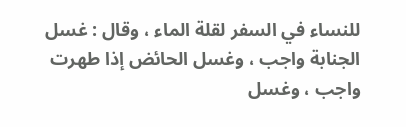للنساء في السفر لقلة الماء ، وقال : غسل الجنابة واجب ، وغسل الحائض إذا طهرت واجب ، وغسل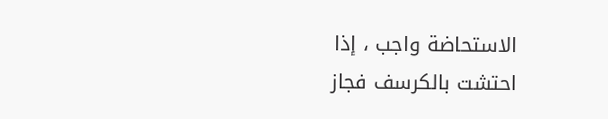الاستحاضة واجب ، إذا احتشت بالكرسف فجاز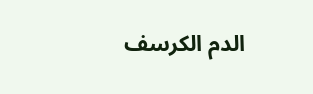الدم الكرسف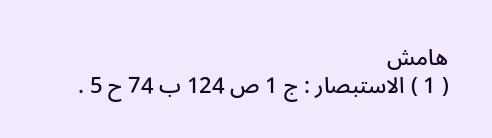هامش
( 1 ) الاستبصار : ج 1 ص 124 ب 74 ح 5 .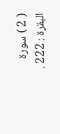( 2 ) سورة البقرة : 222 .